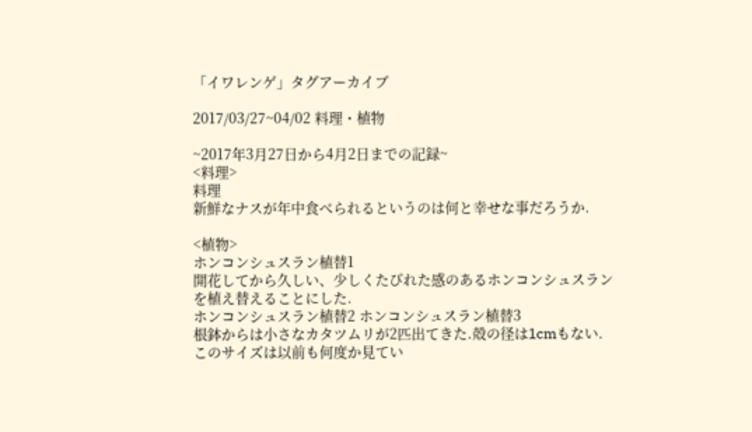「イワレンゲ」タグアーカイブ

2017/03/27~04/02 料理・植物

~2017年3月27日から4月2日までの記録~
<料理>
料理
新鮮なナスが年中食べられるというのは何と幸せな事だろうか.

<植物>
ホンコンシュスラン植替1
開花してから久しい、少しくたびれた感のあるホンコンシュスラン
を植え替えることにした.
ホンコンシュスラン植替2 ホンコンシュスラン植替3
根鉢からは小さなカタツムリが2匹出てきた.殻の径は1cmもない.
このサイズは以前も何度か見てい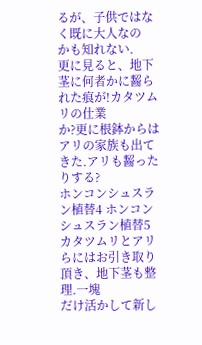るが、子供ではなく既に大人なの
かも知れない.
更に見ると、地下茎に何者かに齧られた痕が!カタツムリの仕業
か?更に根鉢からはアリの家族も出てきた.アリも齧ったりする?
ホンコンシュスラン植替4 ホンコンシュスラン植替5
カタツムリとアリらにはお引き取り頂き、地下茎も整理.一塊
だけ活かして新し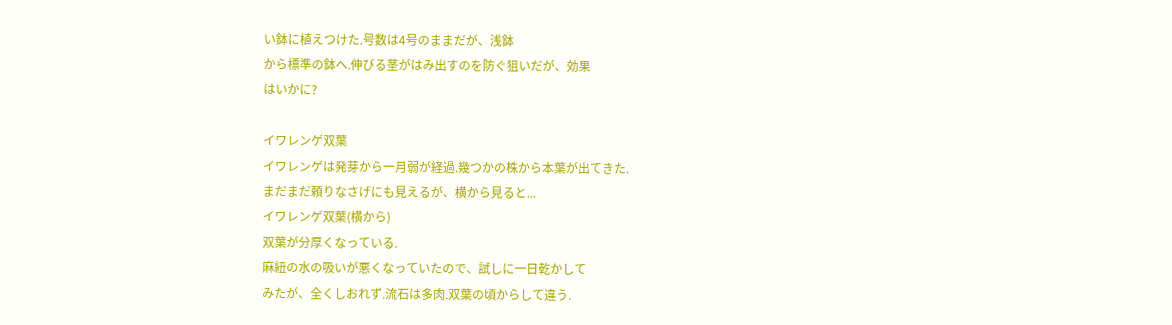い鉢に植えつけた.号数は4号のままだが、浅鉢
から標準の鉢へ.伸びる茎がはみ出すのを防ぐ狙いだが、効果
はいかに?

イワレンゲ双葉
イワレンゲは発芽から一月弱が経過.幾つかの株から本葉が出てきた.
まだまだ頼りなさげにも見えるが、横から見ると...
イワレンゲ双葉(横から)
双葉が分厚くなっている.
麻紐の水の吸いが悪くなっていたので、試しに一日乾かして
みたが、全くしおれず.流石は多肉.双葉の頃からして違う.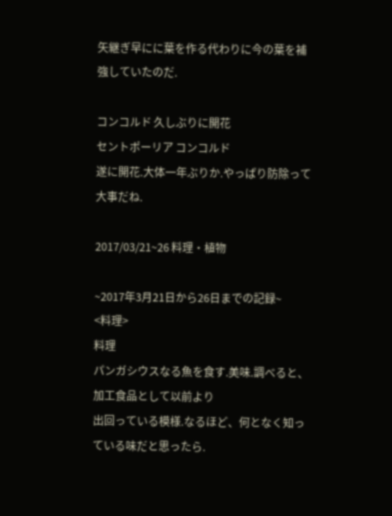矢継ぎ早にに葉を作る代わりに今の葉を補強していたのだ.

コンコルド 久しぶりに開花
セントポーリア コンコルド
遂に開花.大体一年ぶりか.やっぱり防除って大事だね.

2017/03/21~26 料理・植物

~2017年3月21日から26日までの記録~
<料理>
料理
パンガシウスなる魚を食す.美味.調べると、加工食品として以前より
出回っている模様.なるほど、何となく知っている味だと思ったら.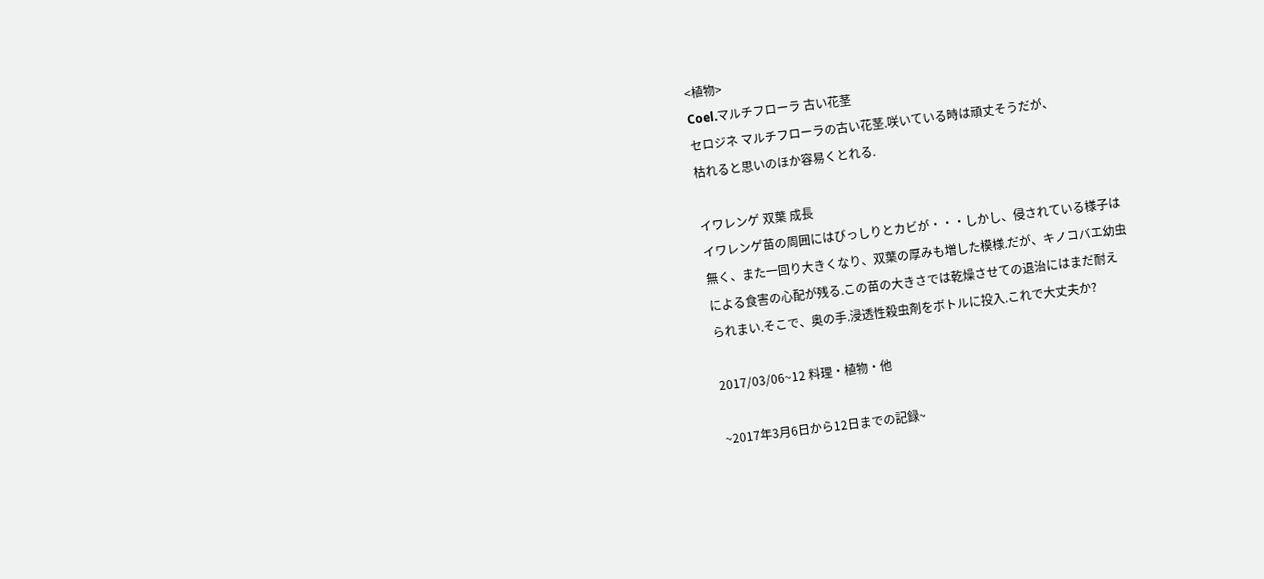<植物>
Coel.マルチフローラ 古い花茎
セロジネ マルチフローラの古い花茎.咲いている時は頑丈そうだが、
枯れると思いのほか容易くとれる.

イワレンゲ 双葉 成長
イワレンゲ苗の周囲にはびっしりとカビが・・・しかし、侵されている様子は
無く、また一回り大きくなり、双葉の厚みも増した模様.だが、キノコバエ幼虫
による食害の心配が残る.この苗の大きさでは乾燥させての退治にはまだ耐え
られまい.そこで、奥の手.浸透性殺虫剤をボトルに投入.これで大丈夫か?

2017/03/06~12 料理・植物・他

~2017年3月6日から12日までの記録~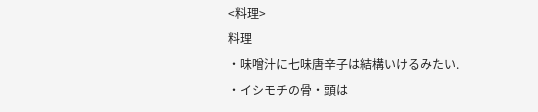<料理>
料理
・味噌汁に七味唐辛子は結構いけるみたい.
・イシモチの骨・頭は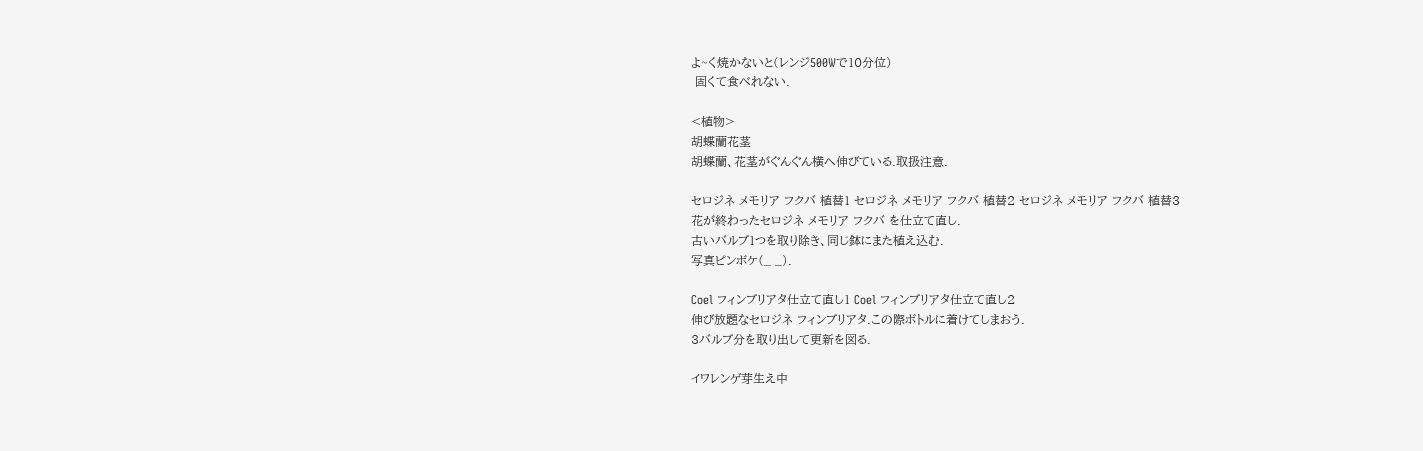よ~く焼かないと(レンジ500Wで10分位)
 固くて食べれない.

<植物>
胡蝶蘭花茎
胡蝶蘭、花茎がぐんぐん横へ伸びている.取扱注意.

セロジネ メモリア フクバ 植替1 セロジネ メモリア フクバ 植替2 セロジネ メモリア フクバ 植替3
花が終わったセロジネ メモリア フクバ を仕立て直し.
古いバルブ1つを取り除き、同じ鉢にまた植え込む.
写真ピンボケ(_ _).

Coel フィンブリアタ仕立て直し1 Coel フィンブリアタ仕立て直し2
伸び放題なセロジネ フィンブリアタ.この際ボトルに着けてしまおう.
3バルブ分を取り出して更新を図る.

イワレンゲ芽生え中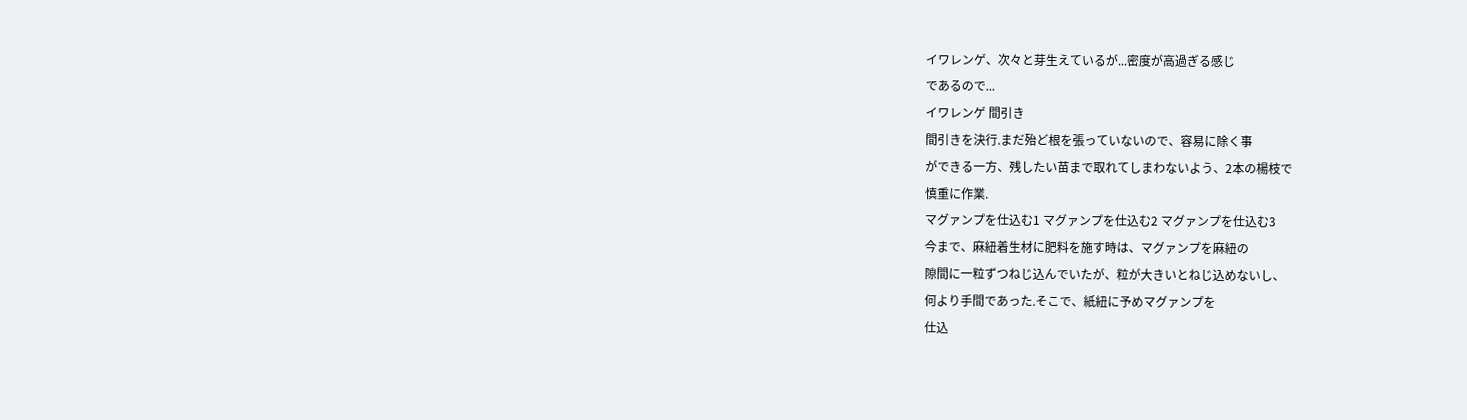イワレンゲ、次々と芽生えているが...密度が高過ぎる感じ
であるので...
イワレンゲ 間引き
間引きを決行.まだ殆ど根を張っていないので、容易に除く事
ができる一方、残したい苗まで取れてしまわないよう、2本の楊枝で
慎重に作業.
マグァンプを仕込む1 マグァンプを仕込む2 マグァンプを仕込む3
今まで、麻紐着生材に肥料を施す時は、マグァンプを麻紐の
隙間に一粒ずつねじ込んでいたが、粒が大きいとねじ込めないし、
何より手間であった.そこで、紙紐に予めマグァンプを
仕込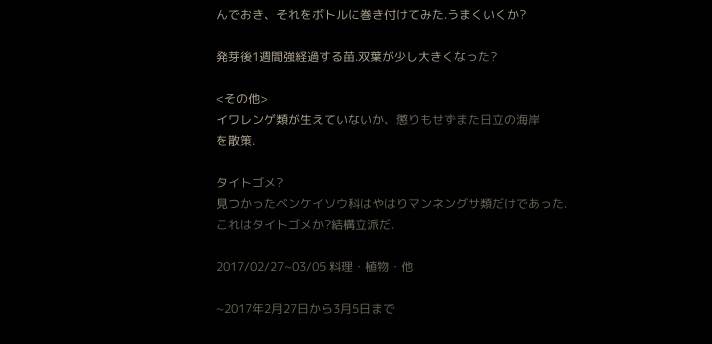んでおき、それをボトルに巻き付けてみた.うまくいくか?

発芽後1週間強経過する苗.双葉が少し大きくなった?

<その他>
イワレンゲ類が生えていないか、懲りもせずまた日立の海岸
を散策.

タイトゴメ?
見つかったベンケイソウ科はやはりマンネングサ類だけであった.
これはタイトゴメか?結構立派だ.

2017/02/27~03/05 料理・植物・他

~2017年2月27日から3月5日まで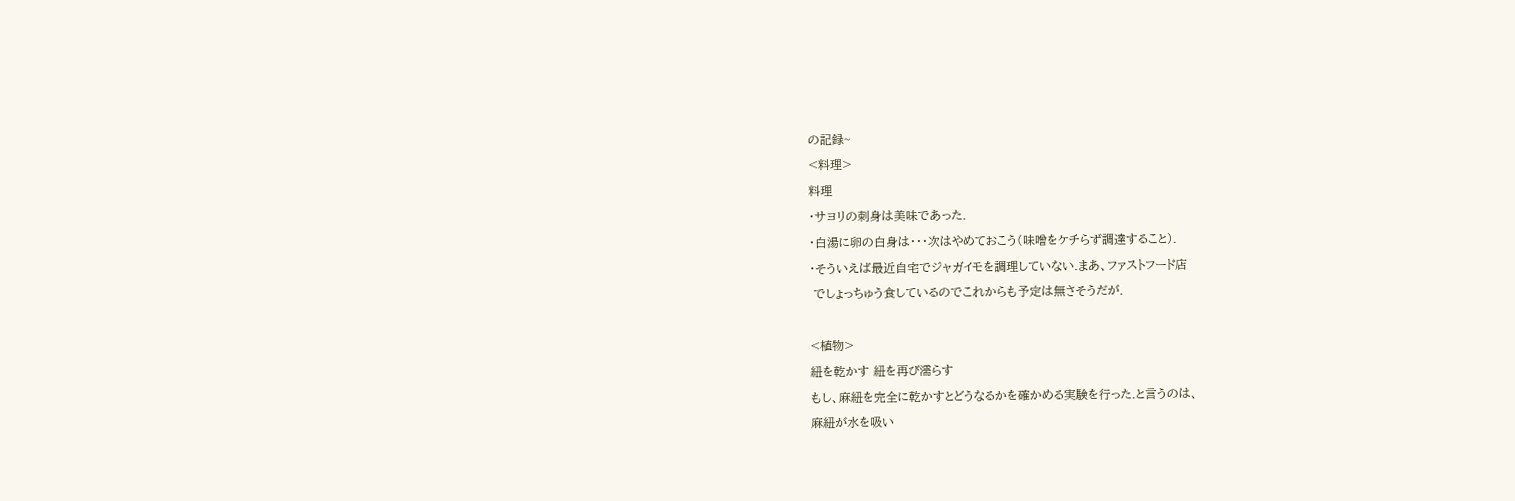の記録~
<料理>
料理
・サヨリの刺身は美味であった.
・白湯に卵の白身は・・・次はやめておこう(味噌をケチらず調達すること).
・そういえば最近自宅でジャガイモを調理していない.まあ、ファストフード店
 でしょっちゅう食しているのでこれからも予定は無さそうだが.

<植物>
紐を乾かす 紐を再び濡らす
もし、麻紐を完全に乾かすとどうなるかを確かめる実験を行った.と言うのは、
麻紐が水を吸い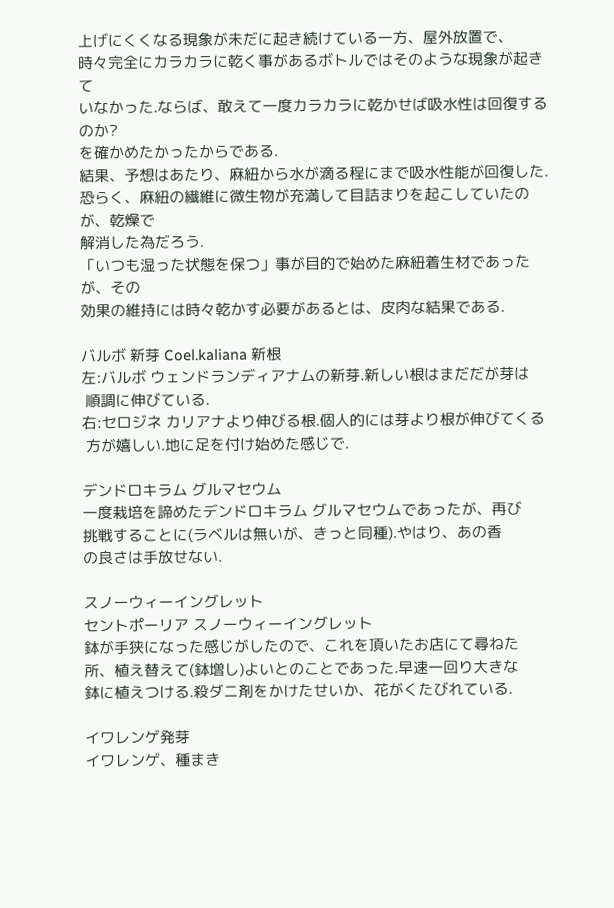上げにくくなる現象が未だに起き続けている一方、屋外放置で、
時々完全にカラカラに乾く事があるボトルではそのような現象が起きて
いなかった.ならば、敢えて一度カラカラに乾かせば吸水性は回復するのか?
を確かめたかったからである.
結果、予想はあたり、麻紐から水が滴る程にまで吸水性能が回復した.
恐らく、麻紐の繊維に微生物が充満して目詰まりを起こしていたのが、乾燥で
解消した為だろう.
「いつも湿った状態を保つ」事が目的で始めた麻紐着生材であったが、その
効果の維持には時々乾かす必要があるとは、皮肉な結果である.

バルボ 新芽 Coel.kaliana 新根
左:バルボ ウェンドランディアナムの新芽.新しい根はまだだが芽は
 順調に伸びている.
右:セロジネ カリアナより伸びる根.個人的には芽より根が伸びてくる
 方が嬉しい.地に足を付け始めた感じで.

デンドロキラム グルマセウム
一度栽培を諦めたデンドロキラム グルマセウムであったが、再び
挑戦することに(ラベルは無いが、きっと同種).やはり、あの香
の良さは手放せない.

スノーウィーイングレット
セントポーリア スノーウィーイングレット
鉢が手狭になった感じがしたので、これを頂いたお店にて尋ねた
所、植え替えて(鉢増し)よいとのことであった.早速一回り大きな
鉢に植えつける.殺ダニ剤をかけたせいか、花がくたびれている.

イワレンゲ発芽
イワレンゲ、種まき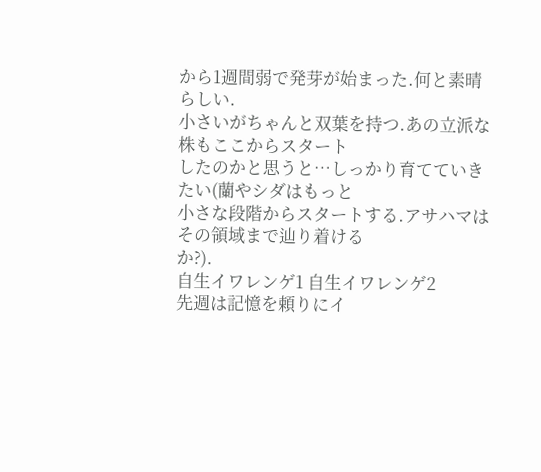から1週間弱で発芽が始まった.何と素晴らしい.
小さいがちゃんと双葉を持つ.あの立派な株もここからスタート
したのかと思うと…しっかり育てていきたい(蘭やシダはもっと
小さな段階からスタートする.アサハマはその領域まで辿り着ける
か?).
自生イワレンゲ1 自生イワレンゲ2
先週は記憶を頼りにイ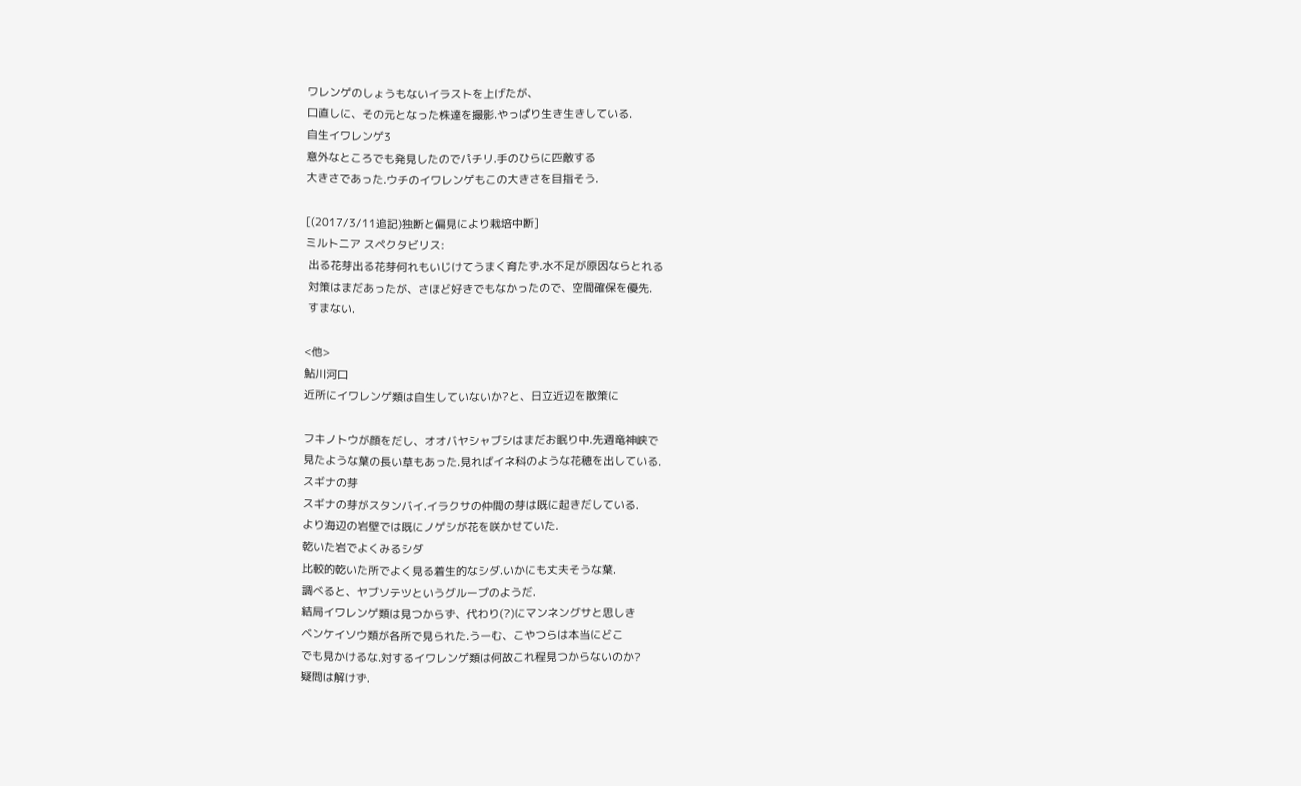ワレンゲのしょうもないイラストを上げたが、
口直しに、その元となった株達を撮影.やっぱり生き生きしている.
自生イワレンゲ3
意外なところでも発見したのでパチリ.手のひらに匹敵する
大きさであった.ウチのイワレンゲもこの大きさを目指そう.

[(2017/3/11追記)独断と偏見により栽培中断]
ミルトニア スペクタビリス:
 出る花芽出る花芽何れもいじけてうまく育たず.水不足が原因ならとれる
 対策はまだあったが、さほど好きでもなかったので、空間確保を優先.
 すまない.

<他>
鮎川河口
近所にイワレンゲ類は自生していないか?と、日立近辺を散策に

フキノトウが顔をだし、オオバヤシャブシはまだお眠り中.先週竜神峡で
見たような葉の長い草もあった.見ればイネ科のような花穂を出している.
スギナの芽
スギナの芽がスタンバイ.イラクサの仲間の芽は既に起きだしている.
より海辺の岩壁では既にノゲシが花を咲かせていた.
乾いた岩でよくみるシダ
比較的乾いた所でよく見る着生的なシダ.いかにも丈夫そうな葉.
調べると、ヤブソテツというグループのようだ.
結局イワレンゲ類は見つからず、代わり(?)にマンネングサと思しき
ベンケイソウ類が各所で見られた.うーむ、こやつらは本当にどこ
でも見かけるな.対するイワレンゲ類は何故これ程見つからないのか?
疑問は解けず.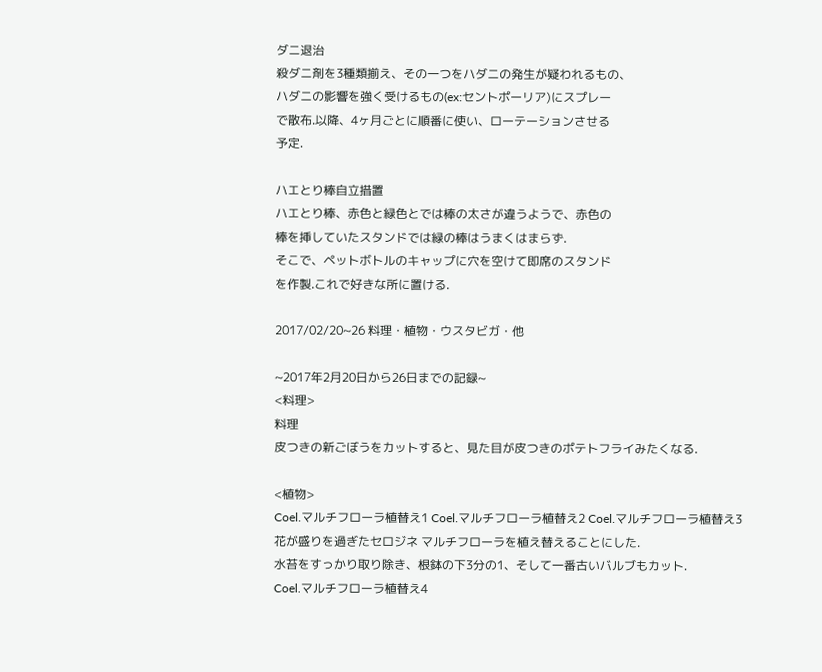ダニ退治
殺ダニ剤を3種類揃え、その一つをハダニの発生が疑われるもの、
ハダニの影響を強く受けるもの(ex:セントポーリア)にスプレー
で散布.以降、4ヶ月ごとに順番に使い、ローテーションさせる
予定.

ハエとり棒自立措置
ハエとり棒、赤色と緑色とでは棒の太さが違うようで、赤色の
棒を挿していたスタンドでは緑の棒はうまくはまらず.
そこで、ペットボトルのキャップに穴を空けて即席のスタンド
を作製.これで好きな所に置ける.

2017/02/20~26 料理・植物・ウスタビガ・他

~2017年2月20日から26日までの記録~
<料理>
料理
皮つきの新ごぼうをカットすると、見た目が皮つきのポテトフライみたくなる.

<植物>
Coel.マルチフローラ植替え1 Coel.マルチフローラ植替え2 Coel.マルチフローラ植替え3
花が盛りを過ぎたセロジネ マルチフローラを植え替えることにした.
水苔をすっかり取り除き、根鉢の下3分の1、そして一番古いバルブもカット.
Coel.マルチフローラ植替え4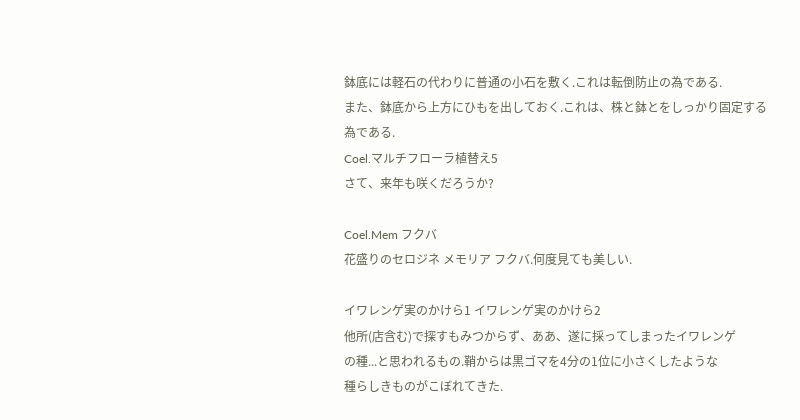鉢底には軽石の代わりに普通の小石を敷く.これは転倒防止の為である.
また、鉢底から上方にひもを出しておく.これは、株と鉢とをしっかり固定する
為である.
Coel.マルチフローラ植替え5
さて、来年も咲くだろうか?

Coel.Mem フクバ
花盛りのセロジネ メモリア フクバ.何度見ても美しい.

イワレンゲ実のかけら1 イワレンゲ実のかけら2
他所(店含む)で探すもみつからず、ああ、遂に採ってしまったイワレンゲ
の種...と思われるもの.鞘からは黒ゴマを4分の1位に小さくしたような
種らしきものがこぼれてきた.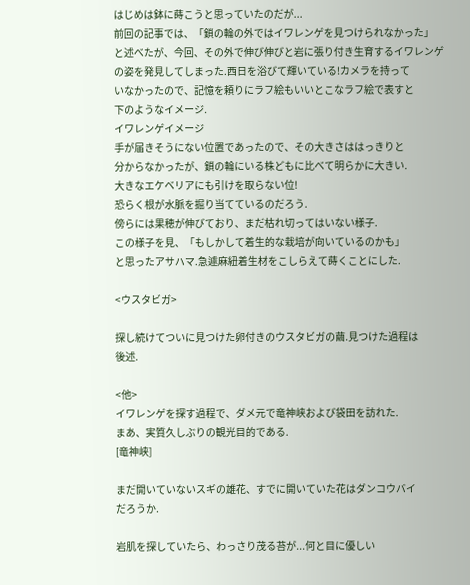はじめは鉢に蒔こうと思っていたのだが...
前回の記事では、「鎖の輪の外ではイワレンゲを見つけられなかった」
と述べたが、今回、その外で伸び伸びと岩に張り付き生育するイワレンゲ
の姿を発見してしまった.西日を浴びて輝いている!カメラを持って
いなかったので、記憶を頼りにラフ絵もいいとこなラフ絵で表すと
下のようなイメージ.
イワレンゲイメージ
手が届きそうにない位置であったので、その大きさははっきりと
分からなかったが、鎖の輪にいる株どもに比べて明らかに大きい.
大きなエケベリアにも引けを取らない位!
恐らく根が水脈を掘り当てているのだろう.
傍らには果穂が伸びており、まだ枯れ切ってはいない様子.
この様子を見、「もしかして着生的な栽培が向いているのかも」
と思ったアサハマ.急遽麻紐着生材をこしらえて蒔くことにした.

<ウスタビガ>

探し続けてついに見つけた卵付きのウスタビガの繭.見つけた過程は
後述.

<他>
イワレンゲを探す過程で、ダメ元で竜神峡および袋田を訪れた.
まあ、実質久しぶりの観光目的である.
[竜神峡]

まだ開いていないスギの雄花、すでに開いていた花はダンコウバイ
だろうか.

岩肌を探していたら、わっさり茂る苔が...何と目に優しい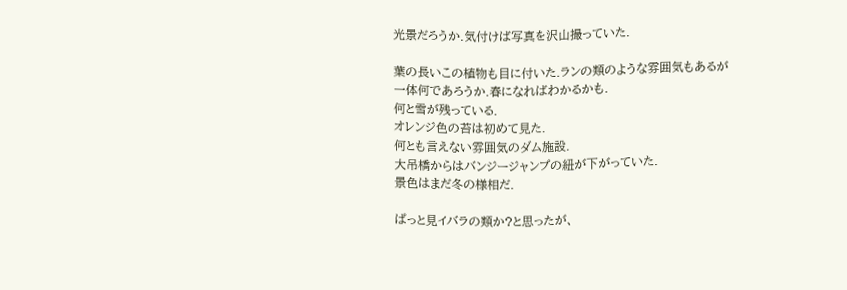光景だろうか.気付けば写真を沢山撮っていた.

葉の長いこの植物も目に付いた.ランの類のような雰囲気もあるが
一体何であろうか.春になればわかるかも.
何と雪が残っている.
オレンジ色の苔は初めて見た.
何とも言えない雰囲気のダム施設.
大吊橋からはバンジージャンプの紐が下がっていた.
景色はまだ冬の様相だ.

ぱっと見イバラの類か?と思ったが、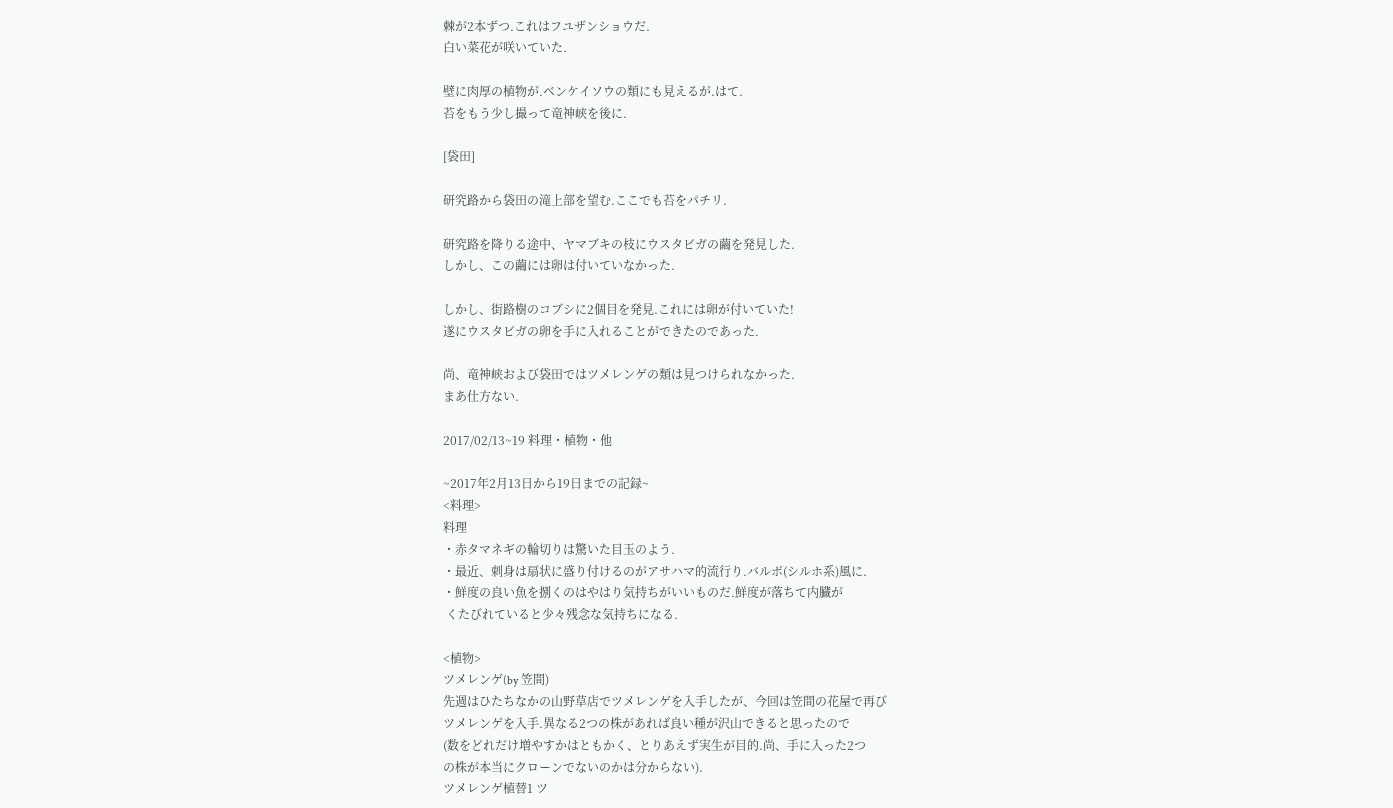棘が2本ずつ.これはフユザンショウだ.
白い菜花が咲いていた.

壁に肉厚の植物が.ベンケイソウの類にも見えるが.はて.
苔をもう少し撮って竜神峡を後に.

[袋田]

研究路から袋田の滝上部を望む.ここでも苔をパチリ.

研究路を降りる途中、ヤマブキの枝にウスタビガの繭を発見した.
しかし、この繭には卵は付いていなかった.

しかし、街路樹のコブシに2個目を発見.これには卵が付いていた!
遂にウスタビガの卵を手に入れることができたのであった.

尚、竜神峡および袋田ではツメレンゲの類は見つけられなかった.
まあ仕方ない.

2017/02/13~19 料理・植物・他

~2017年2月13日から19日までの記録~
<料理>
料理
・赤タマネギの輪切りは驚いた目玉のよう.
・最近、刺身は扇状に盛り付けるのがアサハマ的流行り.バルボ(シルホ系)風に.
・鮮度の良い魚を捌くのはやはり気持ちがいいものだ.鮮度が落ちて内臓が
 くたびれていると少々残念な気持ちになる.

<植物>
ツメレンゲ(by 笠間)
先週はひたちなかの山野草店でツメレンゲを入手したが、今回は笠間の花屋で再び
ツメレンゲを入手.異なる2つの株があれば良い種が沢山できると思ったので
(数をどれだけ増やすかはともかく、とりあえず実生が目的.尚、手に入った2つ
の株が本当にクローンでないのかは分からない).
ツメレンゲ植替1 ツ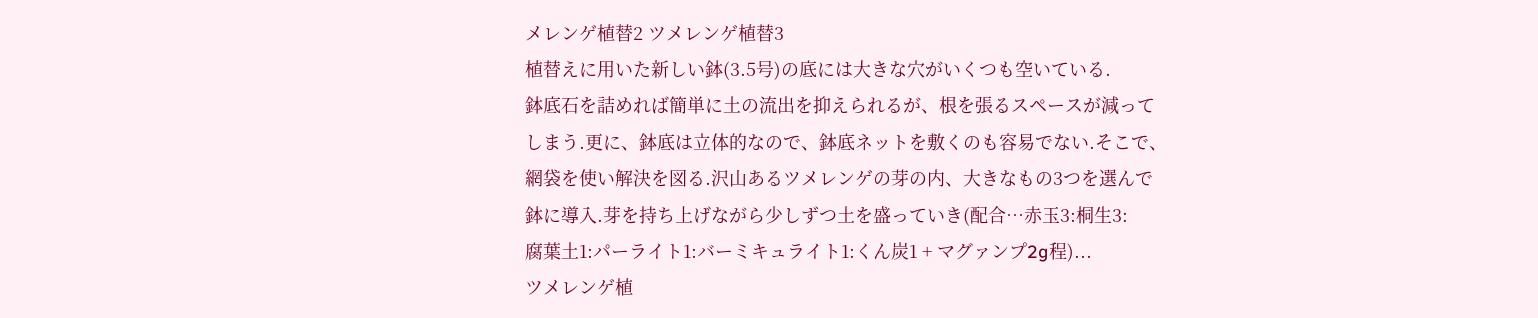メレンゲ植替2 ツメレンゲ植替3
植替えに用いた新しい鉢(3.5号)の底には大きな穴がいくつも空いている.
鉢底石を詰めれば簡単に土の流出を抑えられるが、根を張るスペースが減って
しまう.更に、鉢底は立体的なので、鉢底ネットを敷くのも容易でない.そこで、
網袋を使い解決を図る.沢山あるツメレンゲの芽の内、大きなもの3つを選んで
鉢に導入.芽を持ち上げながら少しずつ土を盛っていき(配合…赤玉3:桐生3:
腐葉土1:パーライト1:バーミキュライト1:くん炭1 + マグァンプ2g程)...
ツメレンゲ植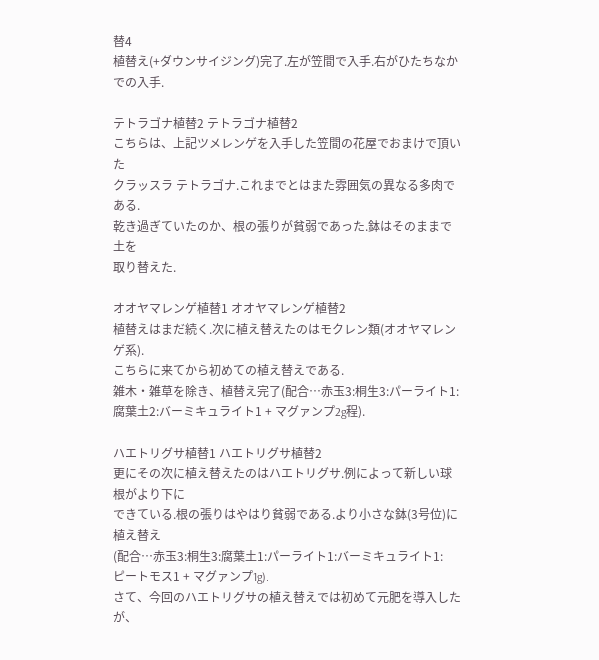替4
植替え(+ダウンサイジング)完了.左が笠間で入手.右がひたちなかでの入手.

テトラゴナ植替2 テトラゴナ植替2
こちらは、上記ツメレンゲを入手した笠間の花屋でおまけで頂いた
クラッスラ テトラゴナ.これまでとはまた雰囲気の異なる多肉である.
乾き過ぎていたのか、根の張りが貧弱であった.鉢はそのままで土を
取り替えた.

オオヤマレンゲ植替1 オオヤマレンゲ植替2
植替えはまだ続く.次に植え替えたのはモクレン類(オオヤマレンゲ系).
こちらに来てから初めての植え替えである.
雑木・雑草を除き、植替え完了(配合…赤玉3:桐生3:パーライト1:
腐葉土2:バーミキュライト1 + マグァンプ2g程).

ハエトリグサ植替1 ハエトリグサ植替2
更にその次に植え替えたのはハエトリグサ.例によって新しい球根がより下に
できている.根の張りはやはり貧弱である.より小さな鉢(3号位)に植え替え
(配合…赤玉3:桐生3:腐葉土1:パーライト1:バーミキュライト1:
ピートモス1 + マグァンプ1g).
さて、今回のハエトリグサの植え替えでは初めて元肥を導入したが、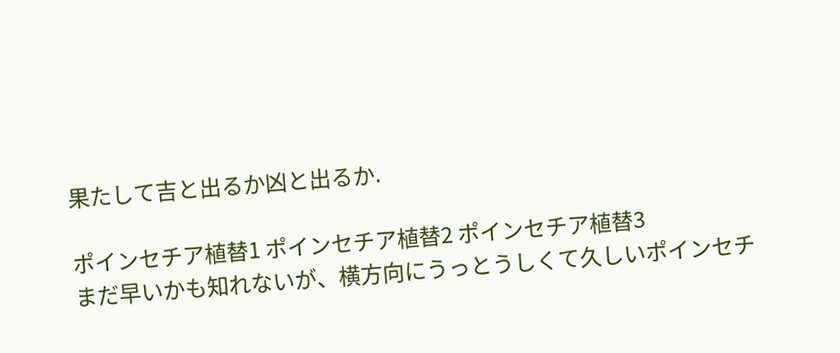果たして吉と出るか凶と出るか.

ポインセチア植替1 ポインセチア植替2 ポインセチア植替3
まだ早いかも知れないが、横方向にうっとうしくて久しいポインセチ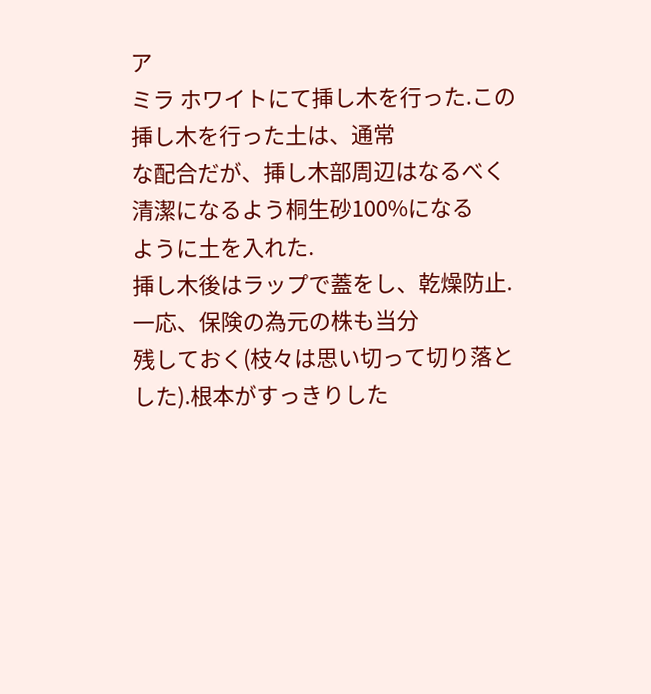ア
ミラ ホワイトにて挿し木を行った.この挿し木を行った土は、通常
な配合だが、挿し木部周辺はなるべく清潔になるよう桐生砂100%になる
ように土を入れた.
挿し木後はラップで蓋をし、乾燥防止.一応、保険の為元の株も当分
残しておく(枝々は思い切って切り落とした).根本がすっきりした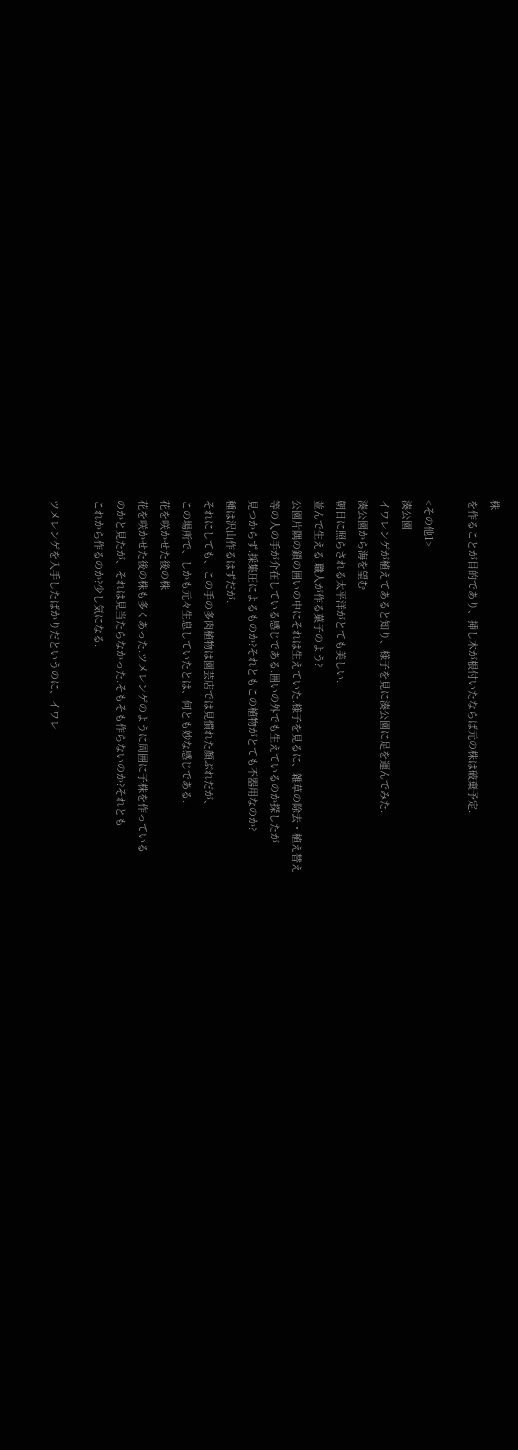株
を作ることが目的であり、挿し木が根付いたならば元の株は破棄予定.

<その他1>
湊公園
イワレンゲが植えてあると知り、様子を見に湊公園に足を運んでみた.
湊公園から海を望む
朝日に照らされる太平洋がとても美しい.
並んで生える 職人が作る菓子のよう?
公園片隅の鎖の囲いの中にそれは生えていた.様子を見るに、雑草の除去・植え替え
等の人の手が介在している感じである.囲いの外でも生えているのか探したが
見つからず.採集圧によるものか?それともこの植物がとても不器用なのか?
種は沢山作るはずだが.
それにしても、この手の多肉植物は園芸店では見慣れた顔ぶれだが、
この場所で、しかも元々生息していたとは、何とも妙な感じである.
花を咲かせた後の株
花を咲かせた後の株も多くあった.ツメレンゲのように周囲に子株を作っている
のかと見たが、それは見当たらなかった.そもそも作らないのか?それとも
これから作るのか?少し気になる.

ツメレンゲを入手したばかりだというのに、イワレ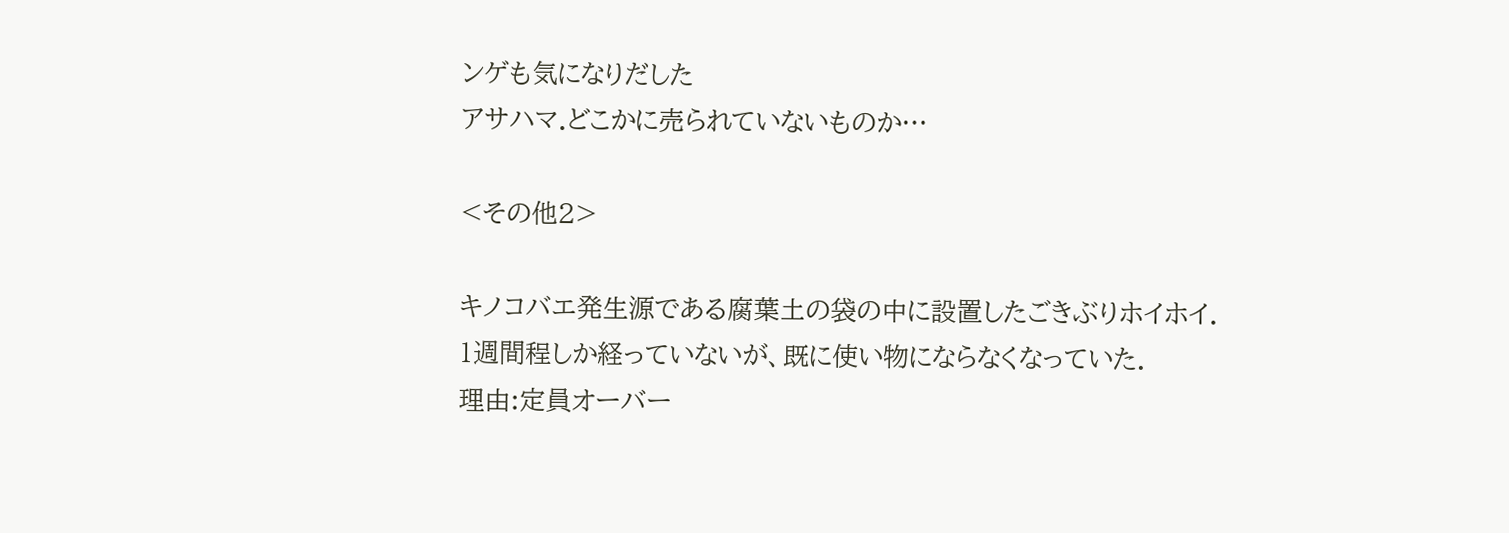ンゲも気になりだした
アサハマ.どこかに売られていないものか…

<その他2>

キノコバエ発生源である腐葉土の袋の中に設置したごきぶりホイホイ.
1週間程しか経っていないが、既に使い物にならなくなっていた.
理由:定員オーバー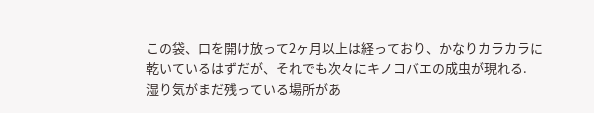この袋、口を開け放って2ヶ月以上は経っており、かなりカラカラに
乾いているはずだが、それでも次々にキノコバエの成虫が現れる.
湿り気がまだ残っている場所があ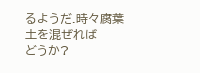るようだ.時々腐葉土を混ぜれば
どうか?